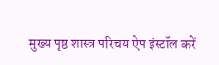मुख्य पृष्ठ शास्त्र परिचय ऐप इंस्टॉल करें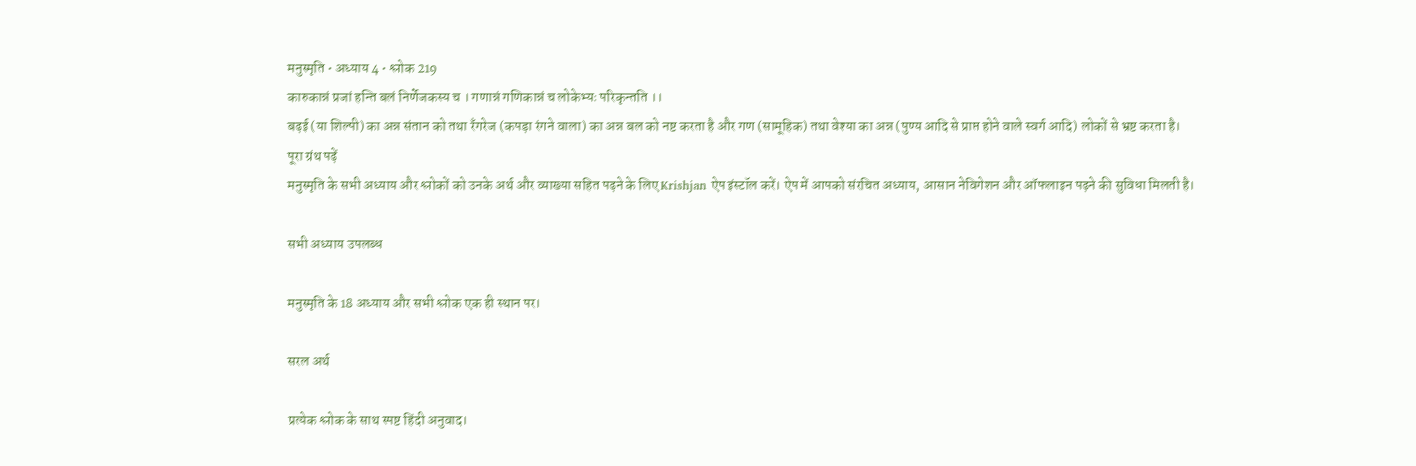मनुस्मृति • अध्याय 4 • श्लोक 219
कारुकान्नं प्रजां हन्ति बलं निर्णेजकस्य च । गणान्नं गणिकान्नं च लोकेभ्यः परिकृन्तति ।।
बढ़ई (या शिल्पी) का अन्न संतान को तथा रँगरेज (कपड़ा रंगने वाला) का अन्न बल को नष्ट करता है और गण (सामूहिक) तथा वेश्या का अन्न (पुण्य आदि से प्राप्त होने वाले स्वर्ग आदि) लोकों से भ्रष्ट करता है।
पूरा ग्रंथ पढ़ें
मनुस्मृति के सभी अध्याय और श्लोकों को उनके अर्थ और व्याख्या सहित पढ़ने के लिए Krishjan ऐप इंस्टॉल करें। ऐप में आपको संरचित अध्याय, आसान नेविगेशन और ऑफलाइन पढ़ने की सुविधा मिलती है।

सभी अध्याय उपलब्ध

मनुस्मृति के 18 अध्याय और सभी श्लोक एक ही स्थान पर।

सरल अर्थ

प्रत्येक श्लोक के साथ स्पष्ट हिंदी अनुवाद।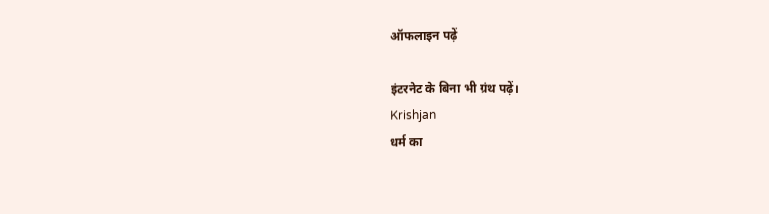ऑफलाइन पढ़ें

इंटरनेट के बिना भी ग्रंथ पढ़ें।
Krishjan
धर्म का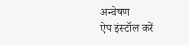अन्वेषण
ऐप इंस्टॉल करें